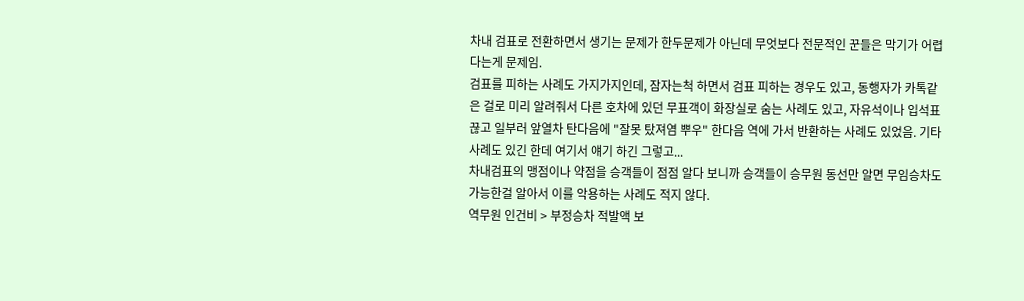차내 검표로 전환하면서 생기는 문제가 한두문제가 아닌데 무엇보다 전문적인 꾼들은 막기가 어렵다는게 문제임.
검표를 피하는 사례도 가지가지인데, 잠자는척 하면서 검표 피하는 경우도 있고, 동행자가 카톡같은 걸로 미리 알려줘서 다른 호차에 있던 무표객이 화장실로 숨는 사례도 있고, 자유석이나 입석표 끊고 일부러 앞열차 탄다음에 "잘못 탔져염 뿌우" 한다음 역에 가서 반환하는 사례도 있었음. 기타 사례도 있긴 한데 여기서 얘기 하긴 그렇고...
차내검표의 맹점이나 약점을 승객들이 점점 알다 보니까 승객들이 승무원 동선만 알면 무임승차도 가능한걸 알아서 이를 악용하는 사례도 적지 않다.
역무원 인건비 > 부정승차 적발액 보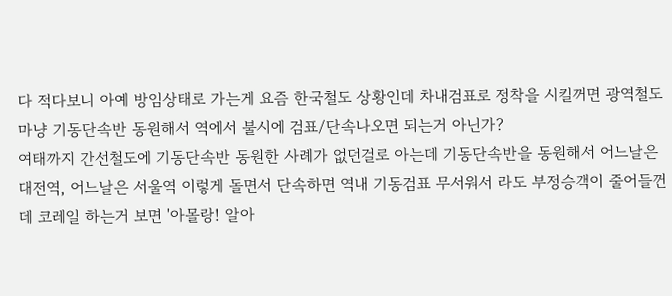다 적다보니 아예 방임상태로 가는게 요즘 한국철도 상황인데 차내검표로 정착을 시킬꺼면 광역철도마냥 기동단속반 동원해서 역에서 불시에 검표/단속나오면 되는거 아닌가?
여태까지 간선철도에 기동단속반 동원한 사례가 없던걸로 아는데 기동단속반을 동원해서 어느날은 대전역, 어느날은 서울역 이렇게 돌면서 단속하면 역내 기동검표 무서워서 라도 부정승객이 줄어들껀데 코레일 하는거 보면 '아몰랑! 알아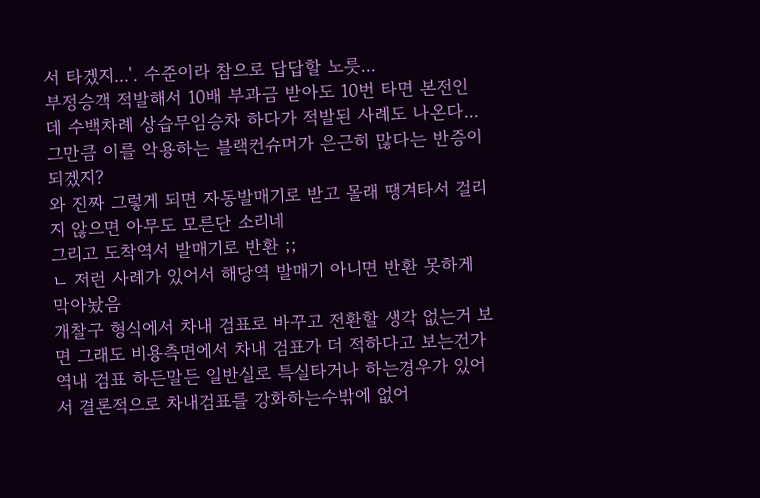서 타겠지...'. 수준이라 참으로 답답할 노릇...
부정승객 적발해서 10배 부과금 받아도 10번 타면 본전인데 수백차례 상습무임승차 하다가 적발된 사례도 나온다... 그만큼 이를 악용하는 블랙컨슈머가 은근히 많다는 반증이 되겠지?
와 진짜 그렇게 되면 자동발매기로 받고 몰래 땡겨타서 걸리지 않으면 아무도 모른단 소리네
그리고 도착역서 발매기로 반환 ;;
ㄴ 저런 사례가 있어서 해당역 발매기 아니면 반환 못하게 막아놨음
개찰구 형식에서 차내 검표로 바꾸고 전환할 생각 없는거 보면 그래도 비용측면에서 차내 검표가 더 적하다고 보는건가
역내 검표 하든말든 일반실로 특실타거나 하는경우가 있어서 결론적으로 차내검표를 강화하는수밖에 없어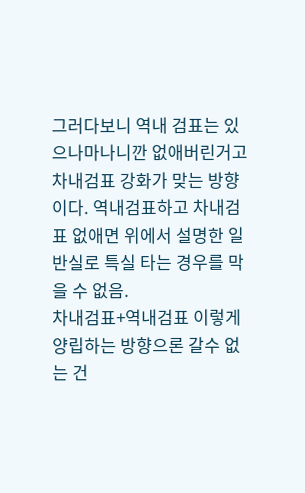그러다보니 역내 검표는 있으나마나니깐 없애버린거고
차내검표 강화가 맞는 방향이다. 역내검표하고 차내검표 없애면 위에서 설명한 일반실로 특실 타는 경우를 막을 수 없음.
차내검표+역내검표 이렇게 양립하는 방향으론 갈수 없는 건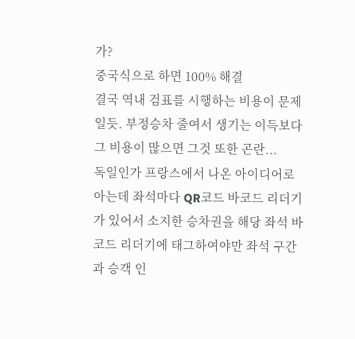가?
중국식으로 하면 100% 해결
결국 역내 검표를 시행하는 비용이 문제일듯. 부정승차 줄여서 생기는 이득보다 그 비용이 많으면 그것 또한 곤란...
독일인가 프랑스에서 나온 아이디어로 아는데 좌석마다 QR코드 바코드 리더기가 있어서 소지한 승차권을 해당 좌석 바코드 리더기에 태그하여야만 좌석 구간과 승객 인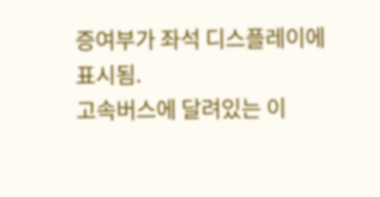증여부가 좌석 디스플레이에 표시됨.
고속버스에 달려있는 이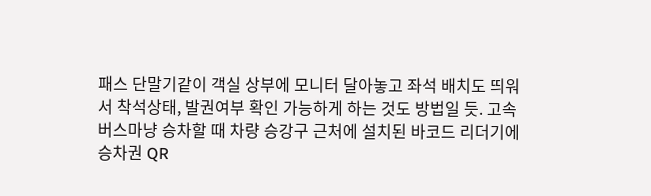패스 단말기같이 객실 상부에 모니터 달아놓고 좌석 배치도 띄워서 착석상태, 발권여부 확인 가능하게 하는 것도 방법일 듯. 고속버스마냥 승차할 때 차량 승강구 근처에 설치된 바코드 리더기에 승차권 QR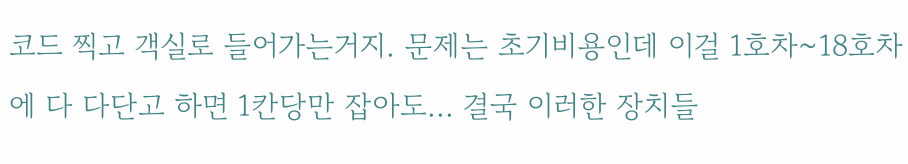코드 찍고 객실로 들어가는거지. 문제는 초기비용인데 이걸 1호차~18호차에 다 다단고 하면 1칸당만 잡아도... 결국 이러한 장치들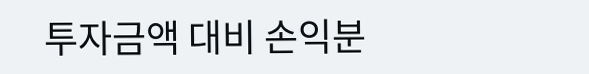투자금액 대비 손익분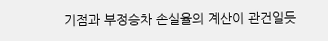기점과 부정승차 손실율의 계산이 관건일듯